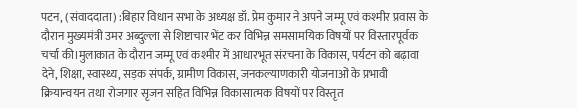पटन, (संवाददाता) :बिहार विधान सभा के अध्यक्ष डॉ. प्रेम कुमार ने अपने जम्मू एवं कश्मीर प्रवास के दौरान मुख्यमंत्री उमर अब्दुल्ला से शिष्टाचार भेंट कर विभिन्न समसामयिक विषयों पर विस्तारपूर्वक चर्चा की।मुलाकात के दौरान जम्मू एवं कश्मीर में आधारभूत संरचना के विकास, पर्यटन को बढ़ावा देने, शिक्षा, स्वास्थ्य, सड़क संपर्क, ग्रामीण विकास, जनकल्याणकारी योजनाओं के प्रभावी क्रियान्वयन तथा रोजगार सृजन सहित विभिन्न विकासात्मक विषयों पर विस्तृत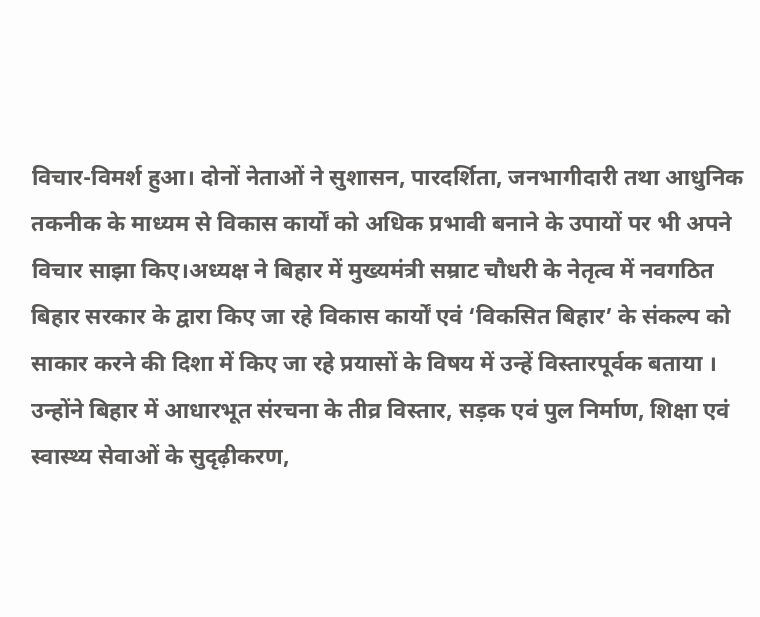विचार-विमर्श हुआ। दोनों नेताओं ने सुशासन, पारदर्शिता, जनभागीदारी तथा आधुनिक तकनीक के माध्यम से विकास कार्यों को अधिक प्रभावी बनाने के उपायों पर भी अपने विचार साझा किए।अध्यक्ष ने बिहार में मुख्यमंत्री सम्राट चौधरी के नेतृत्व में नवगठित बिहार सरकार के द्वारा किए जा रहे विकास कार्यों एवं ‘विकसित बिहार’ के संकल्प को साकार करने की दिशा में किए जा रहे प्रयासों के विषय में उन्हें विस्तारपूर्वक बताया । उन्होंने बिहार में आधारभूत संरचना के तीव्र विस्तार, सड़क एवं पुल निर्माण, शिक्षा एवं स्वास्थ्य सेवाओं के सुदृढ़ीकरण,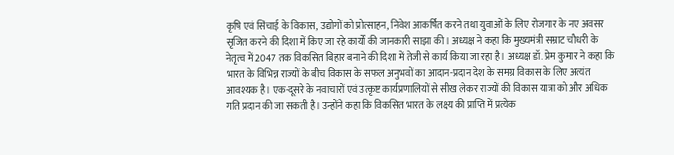कृषि एवं सिंचाई के विकास, उद्योगों को प्रोत्साहन, निवेश आकर्षित करने तथा युवाओं के लिए रोजगार के नए अवसर सृजित करने की दिशा में किए जा रहे कार्यों की जानकारी साझा की। अध्यक्ष ने कहा कि मुख्यमंत्री सम्राट चौधरी के नेतृत्व में 2047 तक विकसित बिहार बनाने की दिशा में तेजी से कार्य किया जा रहा है। अध्यक्ष डॉ. प्रेम कुमार ने कहा कि भारत के विभिन्न राज्यों के बीच विकास के सफल अनुभवों का आदान-प्रदान देश के समग्र विकास के लिए अत्यंत आवश्यक है। एक-दूसरे के नवाचारों एवं उत्कृष्ट कार्यप्रणालियों से सीख लेकर राज्यों की विकास यात्रा को और अधिक गति प्रदान की जा सकती है। उन्होंने कहा कि विकसित भारत के लक्ष्य की प्राप्ति में प्रत्येक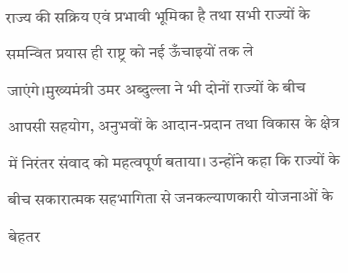राज्य की सक्रिय एवं प्रभावी भूमिका है तथा सभी राज्यों के समन्वित प्रयास ही राष्ट्र को नई ऊँचाइयों तक ले जाएंगे।मुख्यमंत्री उमर अब्दुल्ला ने भी दोनों राज्यों के बीच आपसी सहयोग, अनुभवों के आदान-प्रदान तथा विकास के क्षेत्र में निरंतर संवाद को महत्वपूर्ण बताया। उन्होंने कहा कि राज्यों के बीच सकारात्मक सहभागिता से जनकल्याणकारी योजनाओं के बेहतर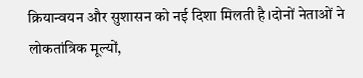क्रियान्वयन और सुशासन को नई दिशा मिलती है।दोनों नेताओं ने लोकतांत्रिक मूल्यों,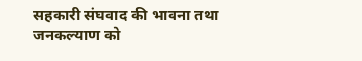सहकारी संघवाद की भावना तथा जनकल्याण को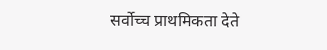सर्वोच्च प्राथमिकता देते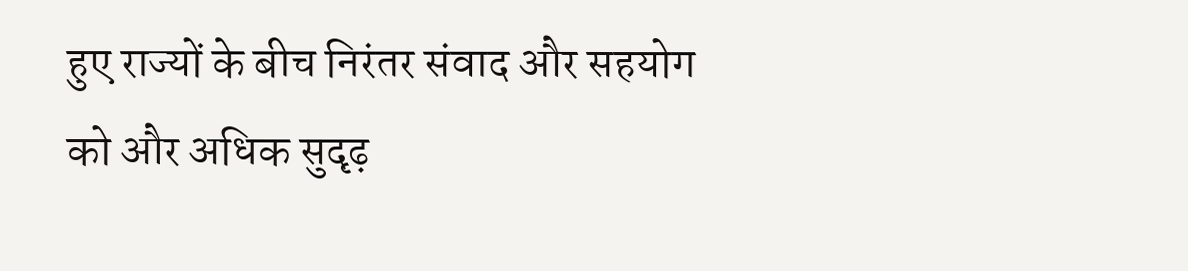हुए राज्यों के बीच निरंतर संवाद और सहयोग को और अधिक सुदृढ़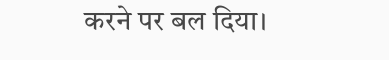करने पर बल दिया।